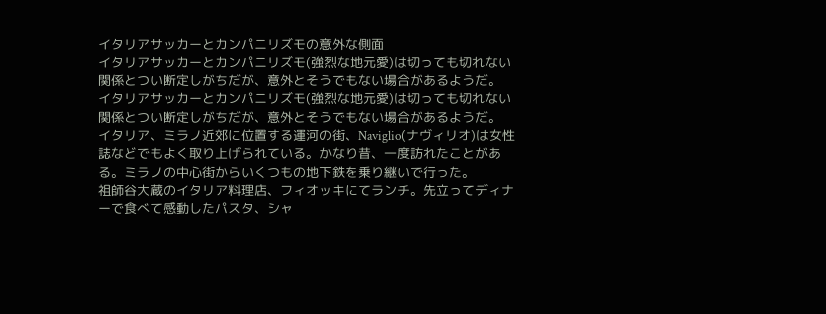イタリアサッカーとカンパニリズモの意外な側面
イタリアサッカーとカンパニリズモ(強烈な地元愛)は切っても切れない関係とつい断定しがちだが、意外とそうでもない場合があるようだ。
イタリアサッカーとカンパニリズモ(強烈な地元愛)は切っても切れない関係とつい断定しがちだが、意外とそうでもない場合があるようだ。
イタリア、ミラノ近郊に位置する運河の街、Naviglio(ナヴィリオ)は女性誌などでもよく取り上げられている。かなり昔、一度訪れたことがある。ミラノの中心街からいくつもの地下鉄を乗り継いで行った。
祖師谷大蔵のイタリア料理店、フィオッキにてランチ。先立ってディナーで食べて感動したパスタ、シャ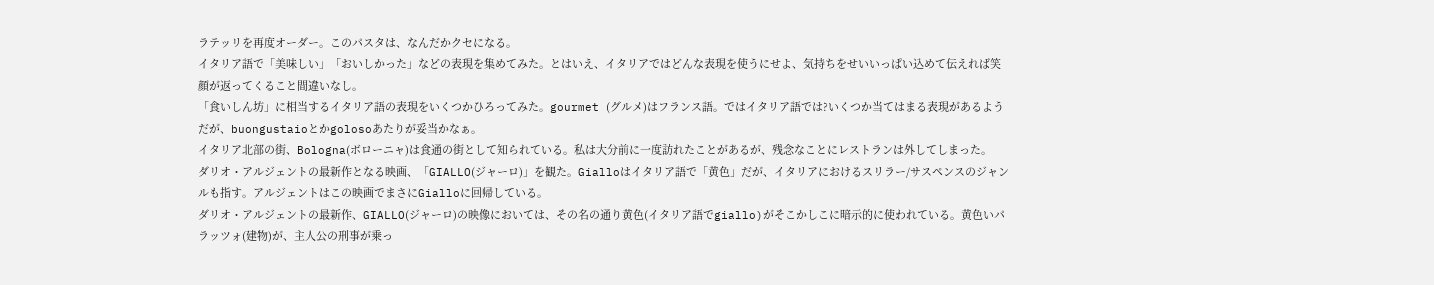ラテッリを再度オーダー。このパスタは、なんだかクセになる。
イタリア語で「美味しい」「おいしかった」などの表現を集めてみた。とはいえ、イタリアではどんな表現を使うにせよ、気持ちをせいいっぱい込めて伝えれば笑顔が返ってくること間違いなし。
「食いしん坊」に相当するイタリア語の表現をいくつかひろってみた。gourmet (グルメ)はフランス語。ではイタリア語では?いくつか当てはまる表現があるようだが、buongustaioとかgolosoあたりが妥当かなぁ。
イタリア北部の街、Bologna(ボローニャ)は食通の街として知られている。私は大分前に一度訪れたことがあるが、残念なことにレストランは外してしまった。
ダリオ・アルジェントの最新作となる映画、「GIALLO(ジャーロ)」を観た。Gialloはイタリア語で「黄色」だが、イタリアにおけるスリラー/サスペンスのジャンルも指す。アルジェントはこの映画でまさにGialloに回帰している。
ダリオ・アルジェントの最新作、GIALLO(ジャーロ)の映像においては、その名の通り黄色(イタリア語でgiallo)がそこかしこに暗示的に使われている。黄色いパラッツォ(建物)が、主人公の刑事が乗っ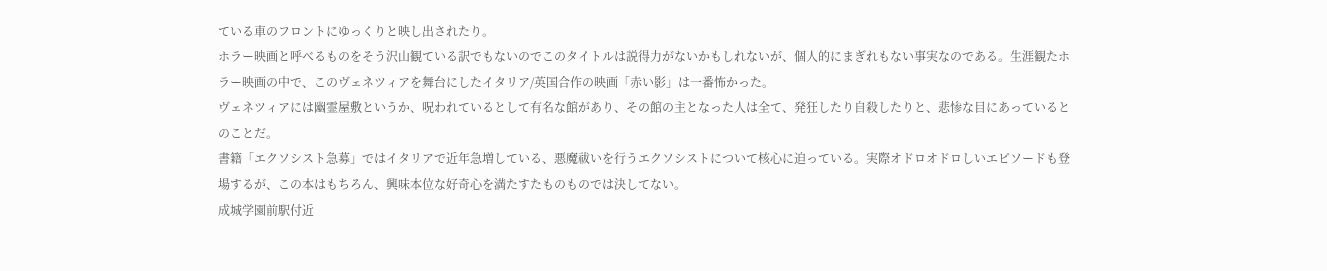ている車のフロントにゆっくりと映し出されたり。
ホラー映画と呼べるものをそう沢山観ている訳でもないのでこのタイトルは説得力がないかもしれないが、個人的にまぎれもない事実なのである。生涯観たホラー映画の中で、このヴェネツィアを舞台にしたイタリア/英国合作の映画「赤い影」は一番怖かった。
ヴェネツィアには幽霊屋敷というか、呪われているとして有名な館があり、その館の主となった人は全て、発狂したり自殺したりと、悲惨な目にあっているとのことだ。
書籍「エクソシスト急募」ではイタリアで近年急増している、悪魔祓いを行うエクソシストについて核心に迫っている。実際オドロオドロしいエピソードも登場するが、この本はもちろん、興味本位な好奇心を満たすたものものでは決してない。
成城学園前駅付近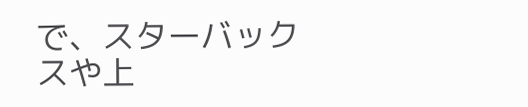で、スターバックスや上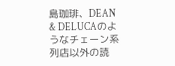島珈琲、DEAN & DELUCAのようなチェーン系列店以外の読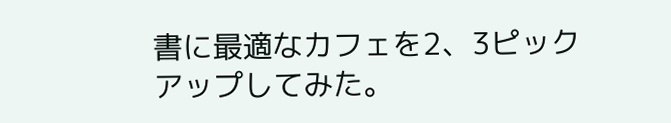書に最適なカフェを2、3ピックアップしてみた。